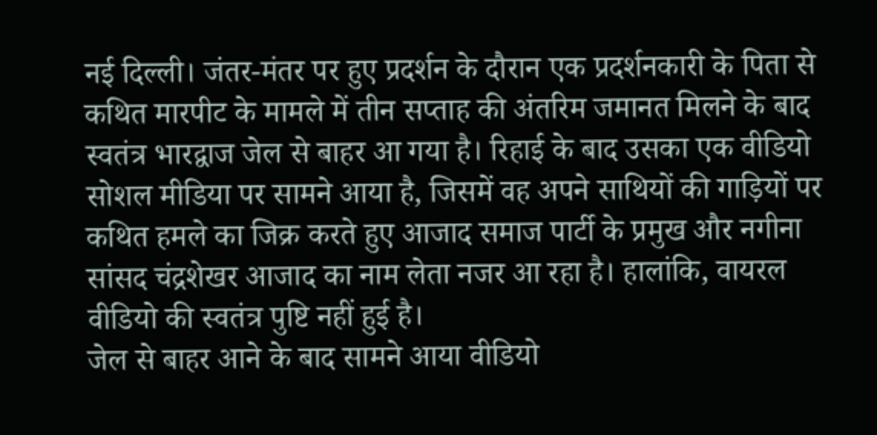नई दिल्ली। जंतर-मंतर पर हुए प्रदर्शन के दौरान एक प्रदर्शनकारी के पिता से कथित मारपीट के मामले में तीन सप्ताह की अंतरिम जमानत मिलने के बाद स्वतंत्र भारद्वाज जेल से बाहर आ गया है। रिहाई के बाद उसका एक वीडियो सोशल मीडिया पर सामने आया है, जिसमें वह अपने साथियों की गाड़ियों पर कथित हमले का जिक्र करते हुए आजाद समाज पार्टी के प्रमुख और नगीना सांसद चंद्रशेखर आजाद का नाम लेता नजर आ रहा है। हालांकि, वायरल वीडियो की स्वतंत्र पुष्टि नहीं हुई है।
जेल से बाहर आने के बाद सामने आया वीडियो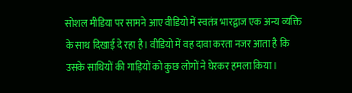सोशल मीडिया पर सामने आए वीडियो में स्वतंत्र भारद्वाज एक अन्य व्यक्ति के साथ दिखाई दे रहा है। वीडियो में वह दावा करता नजर आता है कि उसके साथियों की गाड़ियों को कुछ लोगों ने घेरकर हमला किया।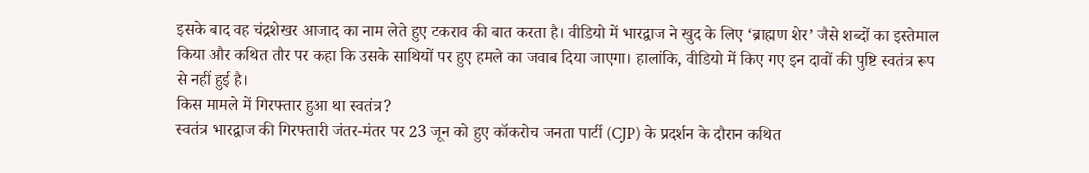इसके बाद वह चंद्रशेखर आजाद का नाम लेते हुए टकराव की बात करता है। वीडियो में भारद्वाज ने खुद के लिए ‘ब्राह्मण शेर’ जैसे शब्दों का इस्तेमाल किया और कथित तौर पर कहा कि उसके साथियों पर हुए हमले का जवाब दिया जाएगा। हालांकि, वीडियो में किए गए इन दावों की पुष्टि स्वतंत्र रूप से नहीं हुई है।
किस मामले में गिरफ्तार हुआ था स्वतंत्र?
स्वतंत्र भारद्वाज की गिरफ्तारी जंतर-मंतर पर 23 जून को हुए कॉकरोच जनता पार्टी (CJP) के प्रदर्शन के दौरान कथित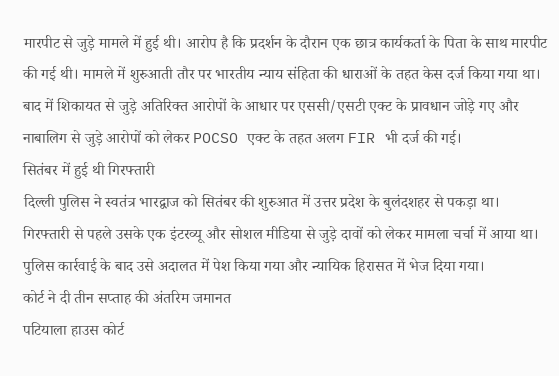मारपीट से जुड़े मामले में हुई थी। आरोप है कि प्रदर्शन के दौरान एक छात्र कार्यकर्ता के पिता के साथ मारपीट की गई थी। मामले में शुरुआती तौर पर भारतीय न्याय संहिता की धाराओं के तहत केस दर्ज किया गया था। बाद में शिकायत से जुड़े अतिरिक्त आरोपों के आधार पर एससी/एसटी एक्ट के प्रावधान जोड़े गए और नाबालिग से जुड़े आरोपों को लेकर POCSO एक्ट के तहत अलग FIR भी दर्ज की गई।
सितंबर में हुई थी गिरफ्तारी
दिल्ली पुलिस ने स्वतंत्र भारद्वाज को सितंबर की शुरुआत में उत्तर प्रदेश के बुलंदशहर से पकड़ा था। गिरफ्तारी से पहले उसके एक इंटरव्यू और सोशल मीडिया से जुड़े दावों को लेकर मामला चर्चा में आया था। पुलिस कार्रवाई के बाद उसे अदालत में पेश किया गया और न्यायिक हिरासत में भेज दिया गया।
कोर्ट ने दी तीन सप्ताह की अंतरिम जमानत
पटियाला हाउस कोर्ट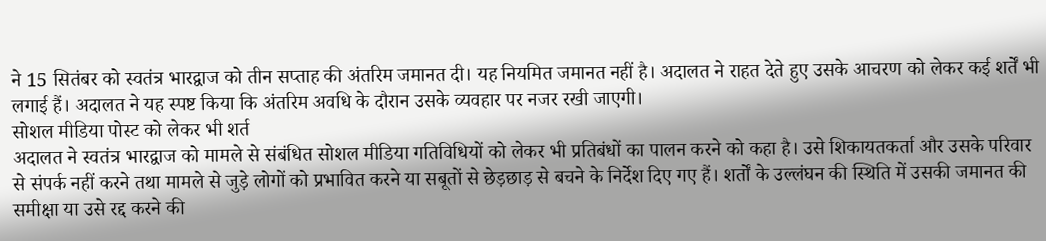ने 15 सितंबर को स्वतंत्र भारद्वाज को तीन सप्ताह की अंतरिम जमानत दी। यह नियमित जमानत नहीं है। अदालत ने राहत देते हुए उसके आचरण को लेकर कई शर्तें भी लगाई हैं। अदालत ने यह स्पष्ट किया कि अंतरिम अवधि के दौरान उसके व्यवहार पर नजर रखी जाएगी।
सोशल मीडिया पोस्ट को लेकर भी शर्त
अदालत ने स्वतंत्र भारद्वाज को मामले से संबंधित सोशल मीडिया गतिविधियों को लेकर भी प्रतिबंधों का पालन करने को कहा है। उसे शिकायतकर्ता और उसके परिवार से संपर्क नहीं करने तथा मामले से जुड़े लोगों को प्रभावित करने या सबूतों से छेड़छाड़ से बचने के निर्देश दिए गए हैं। शर्तों के उल्लंघन की स्थिति में उसकी जमानत की समीक्षा या उसे रद्द करने की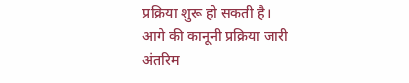प्रक्रिया शुरू हो सकती है।
आगे की कानूनी प्रक्रिया जारी
अंतरिम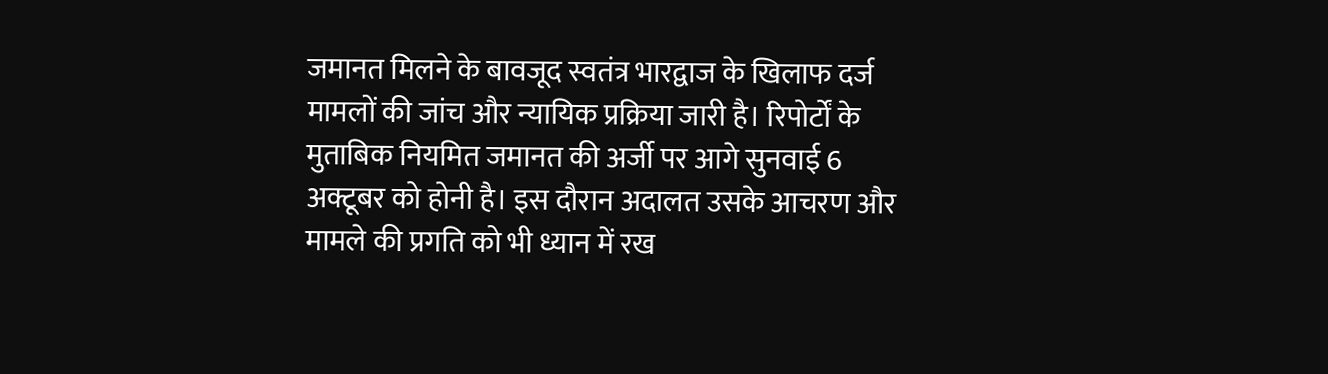जमानत मिलने के बावजूद स्वतंत्र भारद्वाज के खिलाफ दर्ज मामलों की जांच और न्यायिक प्रक्रिया जारी है। रिपोर्टों के मुताबिक नियमित जमानत की अर्जी पर आगे सुनवाई 6 अक्टूबर को होनी है। इस दौरान अदालत उसके आचरण और मामले की प्रगति को भी ध्यान में रख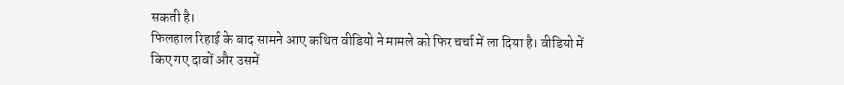सकती है।
फिलहाल रिहाई के बाद सामने आए कथित वीडियो ने मामले को फिर चर्चा में ला दिया है। वीडियो में किए गए दावों और उसमें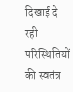दिखाई दे रही परिस्थितियों की स्वतंत्र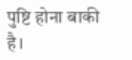पुष्टि होना बाकी है।